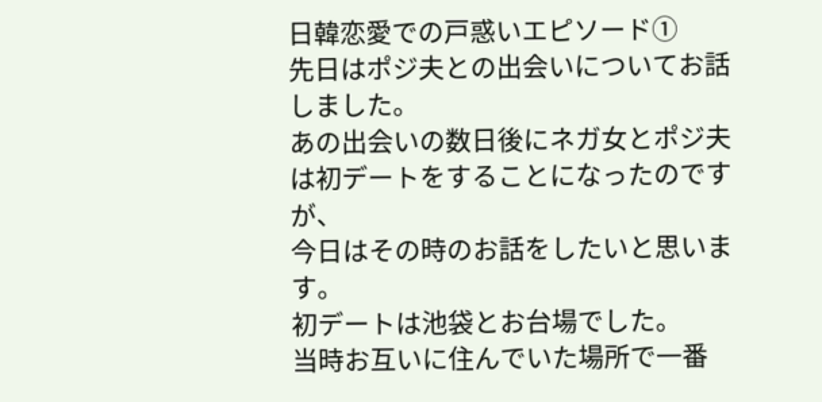日韓恋愛での戸惑いエピソード①
先日はポジ夫との出会いについてお話しました。
あの出会いの数日後にネガ女とポジ夫は初デートをすることになったのですが、
今日はその時のお話をしたいと思います。
初デートは池袋とお台場でした。
当時お互いに住んでいた場所で一番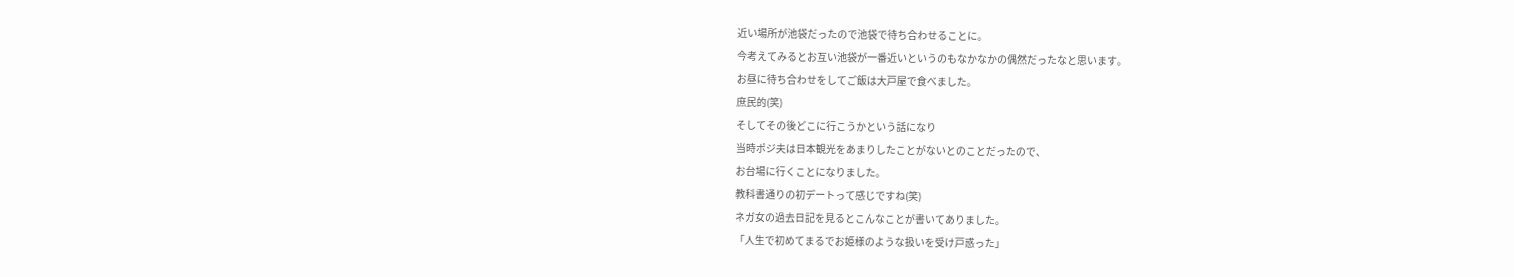近い場所が池袋だったので池袋で待ち合わせることに。
今考えてみるとお互い池袋が一番近いというのもなかなかの偶然だったなと思います。
お昼に待ち合わせをしてご飯は大戸屋で食べました。
庶民的(笑)
そしてその後どこに行こうかという話になり
当時ポジ夫は日本観光をあまりしたことがないとのことだったので、
お台場に行くことになりました。
教科書通りの初デートって感じですね(笑)
ネガ女の過去日記を見るとこんなことが書いてありました。
「人生で初めてまるでお姫様のような扱いを受け戸惑った」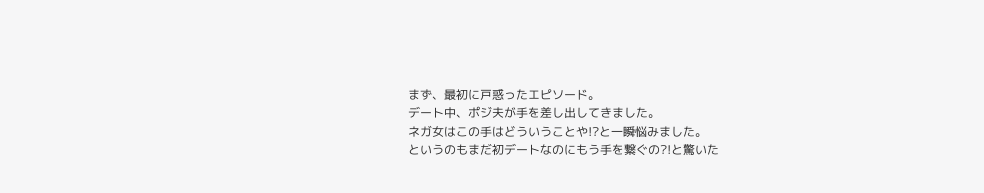まず、最初に戸惑ったエピソード。
デート中、ポジ夫が手を差し出してきました。
ネガ女はこの手はどういうことや!?と一瞬悩みました。
というのもまだ初デートなのにもう手を繋ぐの?!と驚いた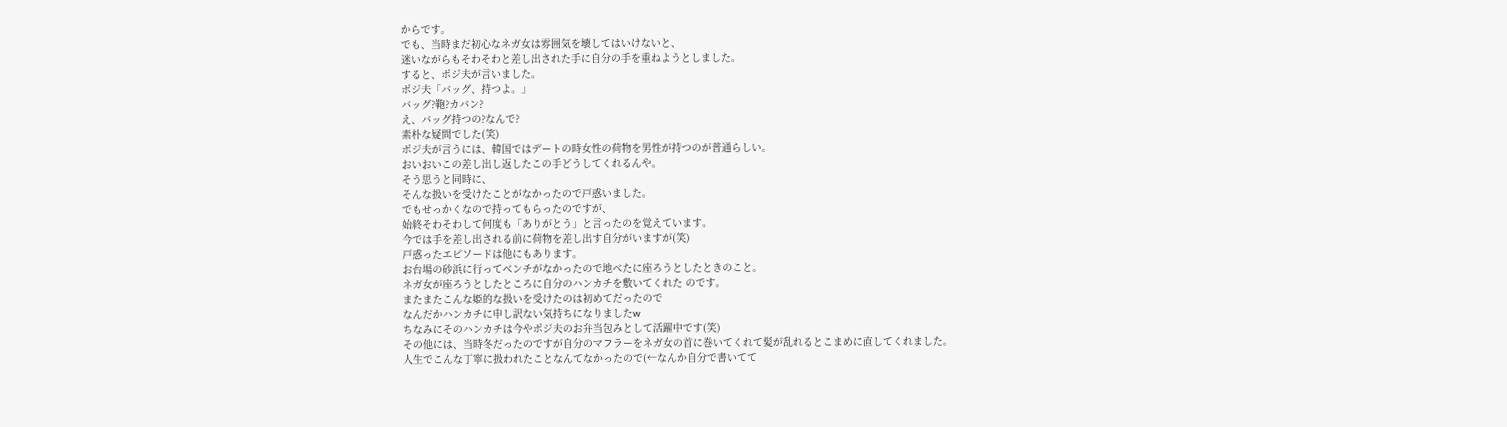からです。
でも、当時まだ初心なネガ女は雰囲気を壊してはいけないと、
迷いながらもそわそわと差し出された手に自分の手を重ねようとしました。
すると、ポジ夫が言いました。
ポジ夫「バッグ、持つよ。」
バッグ?鞄?カバン?
え、バッグ持つの?なんで?
素朴な疑問でした(笑)
ポジ夫が言うには、韓国ではデートの時女性の荷物を男性が持つのが普通らしい。
おいおいこの差し出し返したこの手どうしてくれるんや。
そう思うと同時に、
そんな扱いを受けたことがなかったので戸惑いました。
でもせっかくなので持ってもらったのですが、
始終そわそわして何度も「ありがとう」と言ったのを覚えています。
今では手を差し出される前に荷物を差し出す自分がいますが(笑)
戸惑ったエピソードは他にもあります。
お台場の砂浜に行ってベンチがなかったので地べたに座ろうとしたときのこと。
ネガ女が座ろうとしたところに自分のハンカチを敷いてくれた のです。
またまたこんな姫的な扱いを受けたのは初めてだったので
なんだかハンカチに申し訳ない気持ちになりましたw
ちなみにそのハンカチは今やポジ夫のお弁当包みとして活躍中です(笑)
その他には、当時冬だったのですが自分のマフラーをネガ女の首に巻いてくれて髪が乱れるとこまめに直してくれました。
人生でこんな丁寧に扱われたことなんてなかったので(←なんか自分で書いてて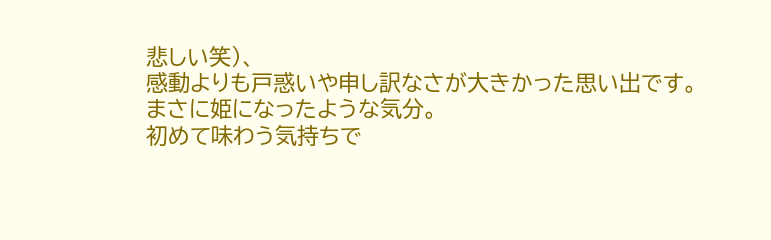悲しい笑)、
感動よりも戸惑いや申し訳なさが大きかった思い出です。
まさに姫になったような気分。
初めて味わう気持ちで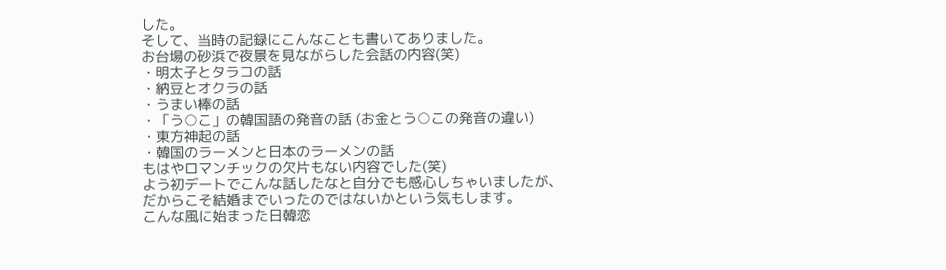した。
そして、当時の記録にこんなことも書いてありました。
お台場の砂浜で夜景を見ながらした会話の内容(笑)
・明太子とタラコの話
・納豆とオクラの話
・うまい棒の話
・「う○こ」の韓国語の発音の話 (お金とう○この発音の違い)
・東方神起の話
・韓国のラーメンと日本のラーメンの話
もはやロマンチックの欠片もない内容でした(笑)
よう初デートでこんな話したなと自分でも感心しちゃいましたが、
だからこそ結婚までいったのではないかという気もします。
こんな風に始まった日韓恋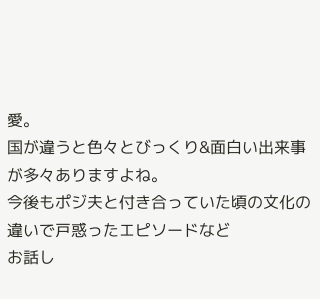愛。
国が違うと色々とびっくり&面白い出来事が多々ありますよね。
今後もポジ夫と付き合っていた頃の文化の違いで戸惑ったエピソードなど
お話し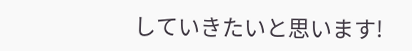していきたいと思います!